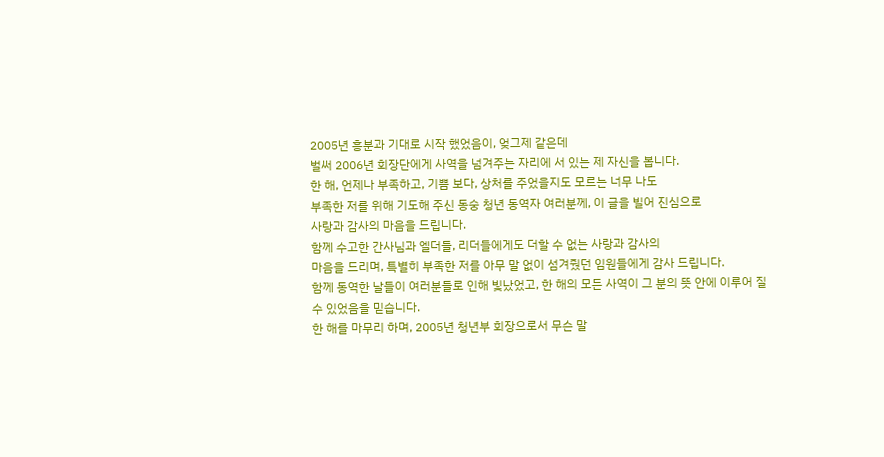2005년 흥분과 기대로 시작 했었음이, 엊그제 같은데
벌써 2006년 회장단에게 사역을 넘겨주는 자리에 서 있는 제 자신을 봅니다.
한 해, 언제나 부족하고, 기쁨 보다, 상처를 주었을지도 모르는 너무 나도
부족한 저를 위해 기도해 주신 동숭 청년 동역자 여러분께, 이 글을 빌어 진심으로
사랑과 감사의 마음을 드립니다.
함께 수고한 간사님과 엘더들, 리더들에게도 더할 수 없는 사랑과 감사의
마음을 드리며, 특별히 부족한 저를 아무 말 없이 섬겨줬던 임원들에게 감사 드립니다.
함께 동역한 날들이 여러분들로 인해 빛났었고, 한 해의 모든 사역이 그 분의 뜻 안에 이루어 질 수 있었음을 믿습니다.
한 해를 마무리 하며, 2005년 청년부 회장으로서 무슨 말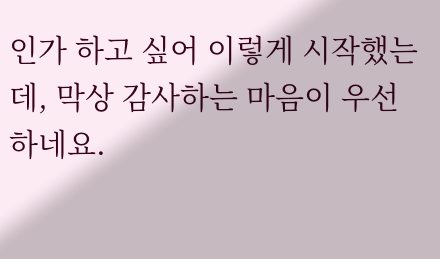인가 하고 싶어 이렇게 시작했는데, 막상 감사하는 마음이 우선 하네요.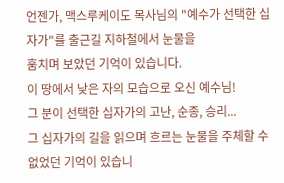언젠가, 맥스루케이도 목사님의 "예수가 선택한 십자가"를 출근길 지하철에서 눈물을
훔치며 보았던 기억이 있습니다.
이 땅에서 낮은 자의 모습으로 오신 예수님!
그 분이 선택한 십자가의 고난, 순종, 승리...
그 십자가의 길을 읽으며 흐르는 눈물을 주체할 수 없었던 기억이 있습니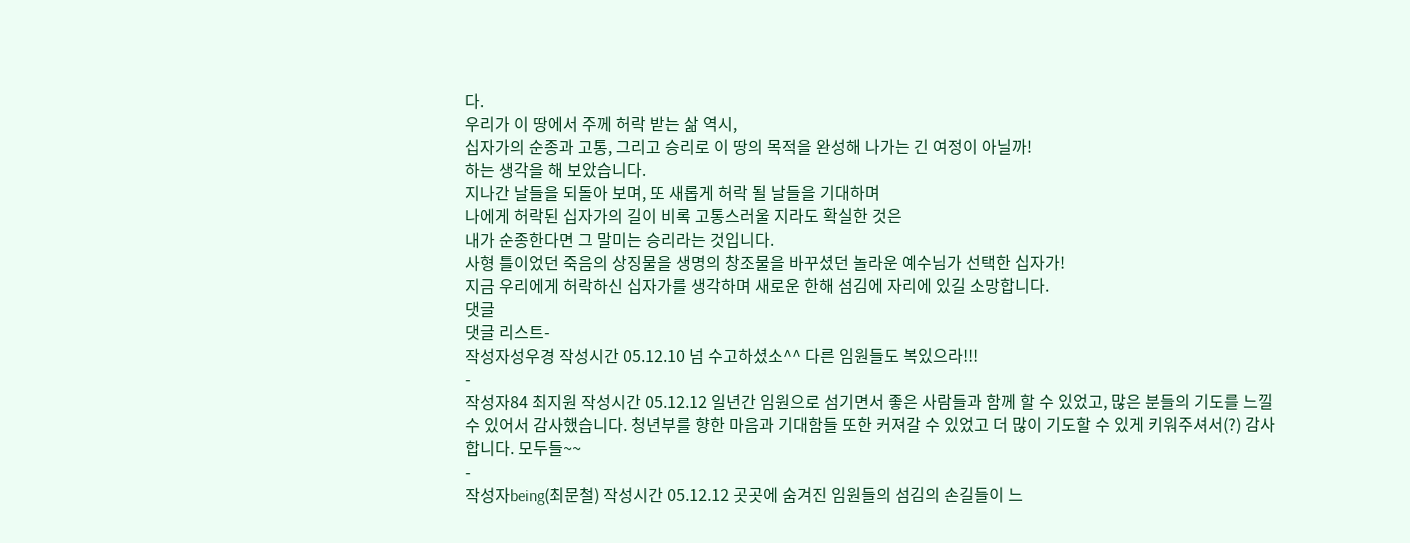다.
우리가 이 땅에서 주께 허락 받는 삶 역시,
십자가의 순종과 고통, 그리고 승리로 이 땅의 목적을 완성해 나가는 긴 여정이 아닐까!
하는 생각을 해 보았습니다.
지나간 날들을 되돌아 보며, 또 새롭게 허락 될 날들을 기대하며
나에게 허락된 십자가의 길이 비록 고통스러울 지라도 확실한 것은
내가 순종한다면 그 말미는 승리라는 것입니다.
사형 틀이었던 죽음의 상징물을 생명의 창조물을 바꾸셨던 놀라운 예수님가 선택한 십자가!
지금 우리에게 허락하신 십자가를 생각하며 새로운 한해 섬김에 자리에 있길 소망합니다.
댓글
댓글 리스트-
작성자성우경 작성시간 05.12.10 넘 수고하셨소^^ 다른 임원들도 복있으라!!!
-
작성자84 최지원 작성시간 05.12.12 일년간 임원으로 섬기면서 좋은 사람들과 함께 할 수 있었고, 많은 분들의 기도를 느낄 수 있어서 감사했습니다. 청년부를 향한 마음과 기대함들 또한 커져갈 수 있었고 더 많이 기도할 수 있게 키워주셔서(?) 감사합니다. 모두들~~
-
작성자being(최문철) 작성시간 05.12.12 곳곳에 숨겨진 임원들의 섬김의 손길들이 느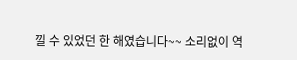낄 수 있었던 한 해였습니다~~ 소리없이 역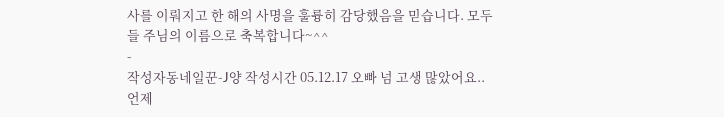사를 이뤄지고 한 해의 사명을 훌륭히 감당했음을 믿습니다. 모두들 주님의 이름으로 축복합니다~^^
-
작성자동네일꾼-J양 작성시간 05.12.17 오빠 넘 고생 많았어요.. 언제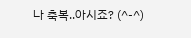나 축복..아시죠? (^-^)